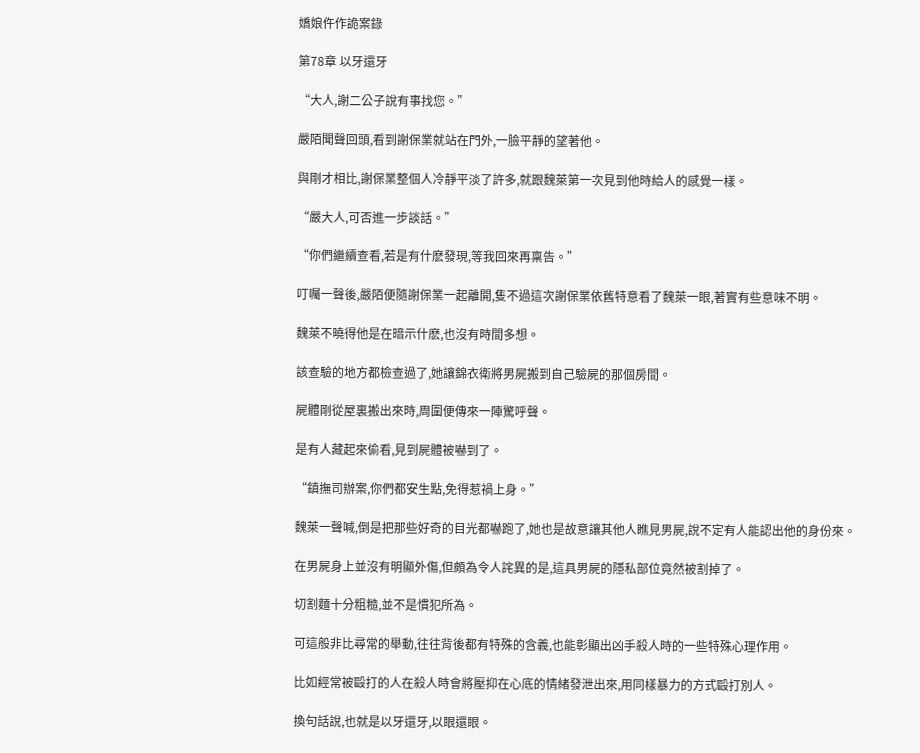嬌娘仵作詭案錄

第78章 以牙還牙

“大人,謝二公子說有事找您。”

嚴陌聞聲回頭,看到謝保業就站在門外,一臉平靜的望著他。

與剛才相比,謝保業整個人冷靜平淡了許多,就跟魏萊第一次見到他時給人的感覺一樣。

“嚴大人,可否進一步談話。”

“你們繼續查看,若是有什麽發現,等我回來再稟告。”

叮囑一聲後,嚴陌便隨謝保業一起離開,隻不過這次謝保業依舊特意看了魏萊一眼,著實有些意味不明。

魏萊不曉得他是在暗示什麽,也沒有時間多想。

該查驗的地方都檢查過了,她讓錦衣衛將男屍搬到自己驗屍的那個房間。

屍體剛從屋裏搬出來時,周圍便傳來一陣驚呼聲。

是有人藏起來偷看,見到屍體被嚇到了。

“鎮撫司辦案,你們都安生點,免得惹禍上身。”

魏萊一聲喊,倒是把那些好奇的目光都嚇跑了,她也是故意讓其他人瞧見男屍,說不定有人能認出他的身份來。

在男屍身上並沒有明顯外傷,但頗為令人詫異的是,這具男屍的隱私部位竟然被割掉了。

切割麵十分粗糙,並不是慣犯所為。

可這般非比尋常的舉動,往往背後都有特殊的含義,也能彰顯出凶手殺人時的一些特殊心理作用。

比如經常被毆打的人在殺人時會將壓抑在心底的情緒發泄出來,用同樣暴力的方式毆打別人。

換句話說,也就是以牙還牙,以眼還眼。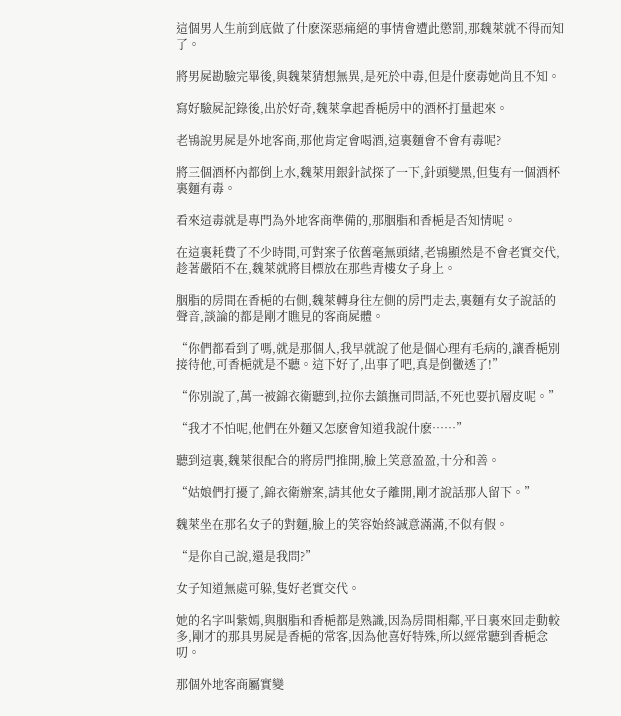這個男人生前到底做了什麽深惡痛絕的事情會遭此懲罰,那魏萊就不得而知了。

將男屍勘驗完畢後,與魏萊猜想無異,是死於中毒,但是什麽毒她尚且不知。

寫好驗屍記錄後,出於好奇,魏萊拿起香梔房中的酒杯打量起來。

老鴇說男屍是外地客商,那他肯定會喝酒,這裏麵會不會有毒呢?

將三個酒杯內都倒上水,魏萊用銀針試探了一下,針頭變黑,但隻有一個酒杯裏麵有毒。

看來這毒就是專門為外地客商準備的,那胭脂和香梔是否知情呢。

在這裏耗費了不少時間,可對案子依舊毫無頭緒,老鴇顯然是不會老實交代,趁著嚴陌不在,魏萊就將目標放在那些青樓女子身上。

胭脂的房間在香梔的右側,魏萊轉身往左側的房門走去,裏麵有女子說話的聲音,談論的都是剛才瞧見的客商屍體。

“你們都看到了嗎,就是那個人,我早就說了他是個心理有毛病的,讓香梔別接待他,可香梔就是不聽。這下好了,出事了吧,真是倒黴透了!”

“你別說了,萬一被錦衣衛聽到,拉你去鎮撫司問話,不死也要扒層皮呢。”

“我才不怕呢,他們在外麵又怎麽會知道我說什麽……”

聽到這裏,魏萊很配合的將房門推開,臉上笑意盈盈,十分和善。

“姑娘們打擾了,錦衣衛辦案,請其他女子離開,剛才說話那人留下。”

魏萊坐在那名女子的對麵,臉上的笑容始終誠意滿滿,不似有假。

“是你自己說,還是我問?”

女子知道無處可躲,隻好老實交代。

她的名字叫紫嫣,與胭脂和香梔都是熟識,因為房間相鄰,平日裏來回走動較多,剛才的那具男屍是香梔的常客,因為他喜好特殊,所以經常聽到香梔念叨。

那個外地客商屬實變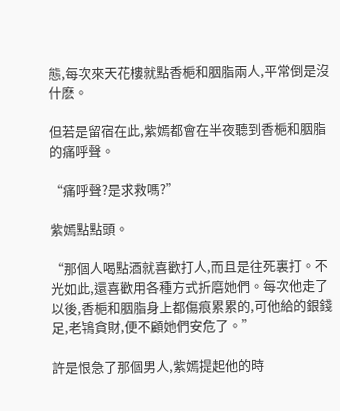態,每次來天花樓就點香梔和胭脂兩人,平常倒是沒什麽。

但若是留宿在此,紫嫣都會在半夜聽到香梔和胭脂的痛呼聲。

“痛呼聲?是求救嗎?”

紫嫣點點頭。

“那個人喝點酒就喜歡打人,而且是往死裏打。不光如此,還喜歡用各種方式折磨她們。每次他走了以後,香梔和胭脂身上都傷痕累累的,可他給的銀錢足,老鴇貪財,便不顧她們安危了。”

許是恨急了那個男人,紫嫣提起他的時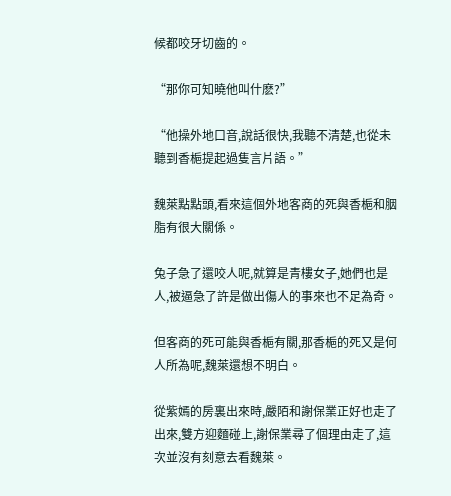候都咬牙切齒的。

“那你可知曉他叫什麽?”

“他操外地口音,說話很快,我聽不清楚,也從未聽到香梔提起過隻言片語。”

魏萊點點頭,看來這個外地客商的死與香梔和胭脂有很大關係。

兔子急了還咬人呢,就算是青樓女子,她們也是人,被逼急了許是做出傷人的事來也不足為奇。

但客商的死可能與香梔有關,那香梔的死又是何人所為呢,魏萊還想不明白。

從紫嫣的房裏出來時,嚴陌和謝保業正好也走了出來,雙方迎麵碰上,謝保業尋了個理由走了,這次並沒有刻意去看魏萊。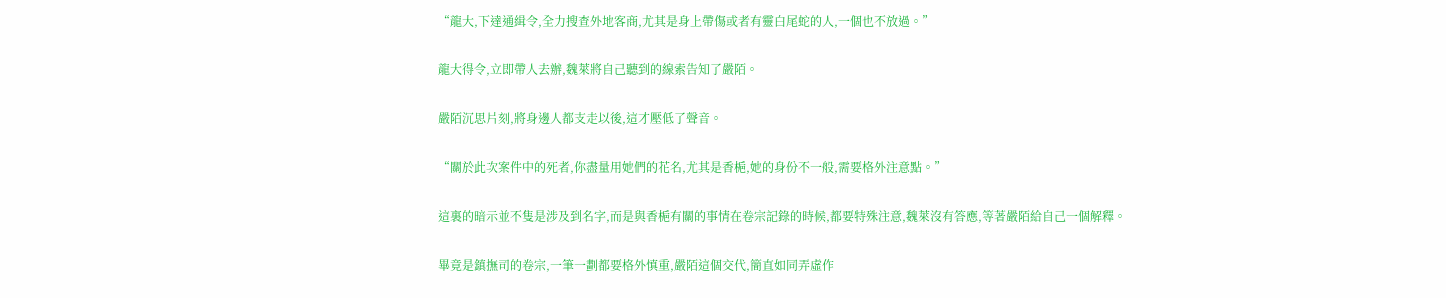“龍大,下達通緝令,全力搜查外地客商,尤其是身上帶傷或者有靈白尾蛇的人,一個也不放過。”

龍大得令,立即帶人去辦,魏萊將自己聽到的線索告知了嚴陌。

嚴陌沉思片刻,將身邊人都支走以後,這才壓低了聲音。

“關於此次案件中的死者,你盡量用她們的花名,尤其是香梔,她的身份不一般,需要格外注意點。”

這裏的暗示並不隻是涉及到名字,而是與香梔有關的事情在卷宗記錄的時候,都要特殊注意,魏萊沒有答應,等著嚴陌給自己一個解釋。

畢竟是鎮撫司的卷宗,一筆一劃都要格外慎重,嚴陌這個交代,簡直如同弄虛作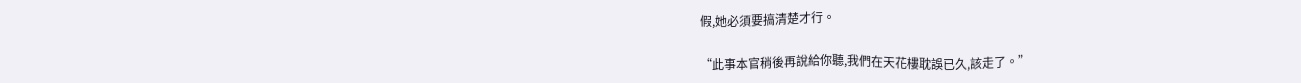假,她必須要搞清楚才行。

“此事本官稍後再說給你聽,我們在天花樓耽誤已久,該走了。”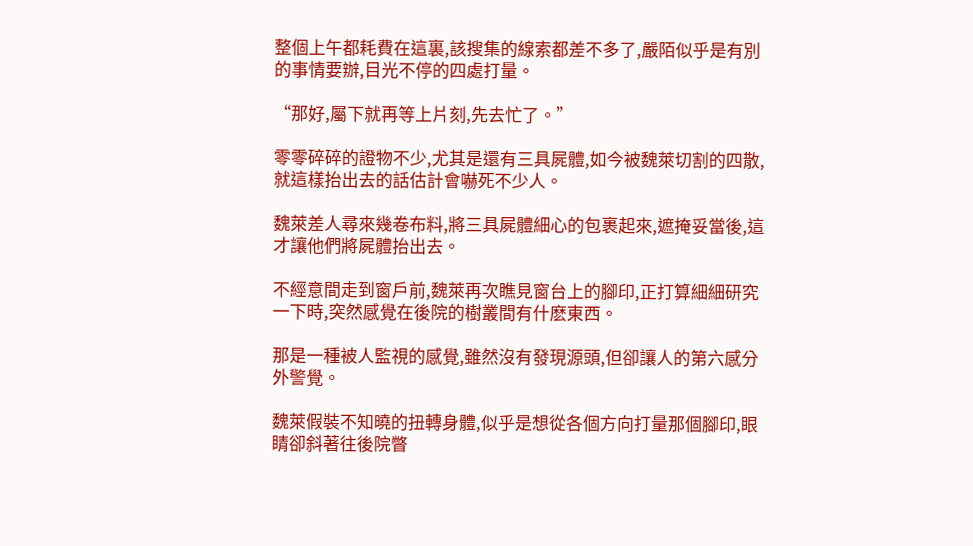整個上午都耗費在這裏,該搜集的線索都差不多了,嚴陌似乎是有別的事情要辦,目光不停的四處打量。

“那好,屬下就再等上片刻,先去忙了。”

零零碎碎的證物不少,尤其是還有三具屍體,如今被魏萊切割的四散,就這樣抬出去的話估計會嚇死不少人。

魏萊差人尋來幾卷布料,將三具屍體細心的包裹起來,遮掩妥當後,這才讓他們將屍體抬出去。

不經意間走到窗戶前,魏萊再次瞧見窗台上的腳印,正打算細細研究一下時,突然感覺在後院的樹叢間有什麽東西。

那是一種被人監視的感覺,雖然沒有發現源頭,但卻讓人的第六感分外警覺。

魏萊假裝不知曉的扭轉身體,似乎是想從各個方向打量那個腳印,眼睛卻斜著往後院瞥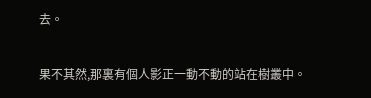去。

果不其然,那裏有個人影正一動不動的站在樹叢中。